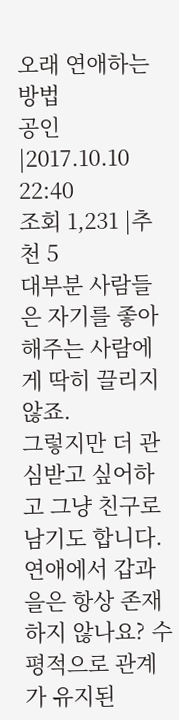오래 연애하는 방법
공인
|2017.10.10 22:40
조회 1,231 |추천 5
대부분 사람들은 자기를 좋아해주는 사람에게 딱히 끌리지 않죠.
그렇지만 더 관심받고 싶어하고 그냥 친구로 남기도 합니다.
연애에서 갑과 을은 항상 존재하지 않나요? 수평적으로 관계가 유지된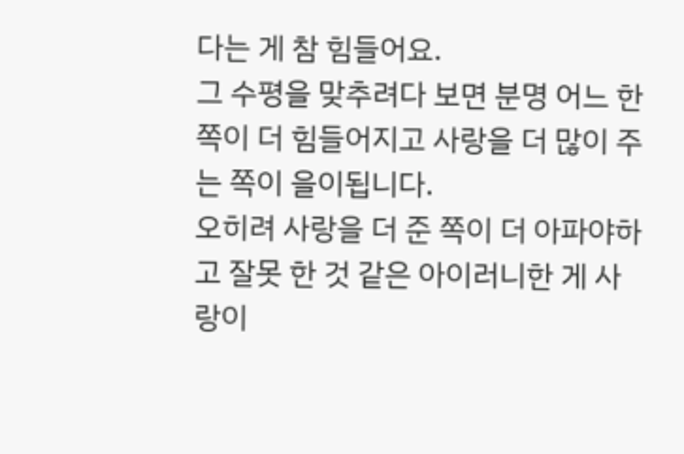다는 게 참 힘들어요.
그 수평을 맞추려다 보면 분명 어느 한쪽이 더 힘들어지고 사랑을 더 많이 주는 쪽이 을이됩니다.
오히려 사랑을 더 준 쪽이 더 아파야하고 잘못 한 것 같은 아이러니한 게 사랑이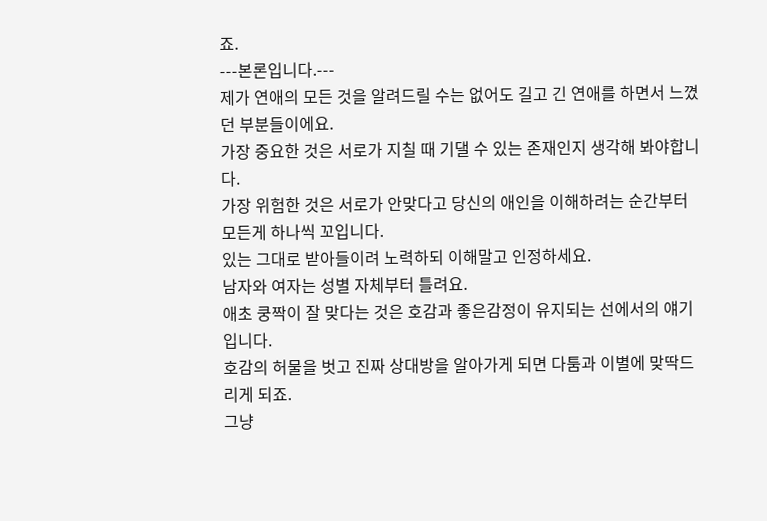죠.
---본론입니다.---
제가 연애의 모든 것을 알려드릴 수는 없어도 길고 긴 연애를 하면서 느꼈던 부분들이에요.
가장 중요한 것은 서로가 지칠 때 기댈 수 있는 존재인지 생각해 봐야합니다.
가장 위험한 것은 서로가 안맞다고 당신의 애인을 이해하려는 순간부터 모든게 하나씩 꼬입니다.
있는 그대로 받아들이려 노력하되 이해말고 인정하세요.
남자와 여자는 성별 자체부터 틀려요.
애초 쿵짝이 잘 맞다는 것은 호감과 좋은감정이 유지되는 선에서의 얘기입니다.
호감의 허물을 벗고 진짜 상대방을 알아가게 되면 다툼과 이별에 맞딱드리게 되죠.
그냥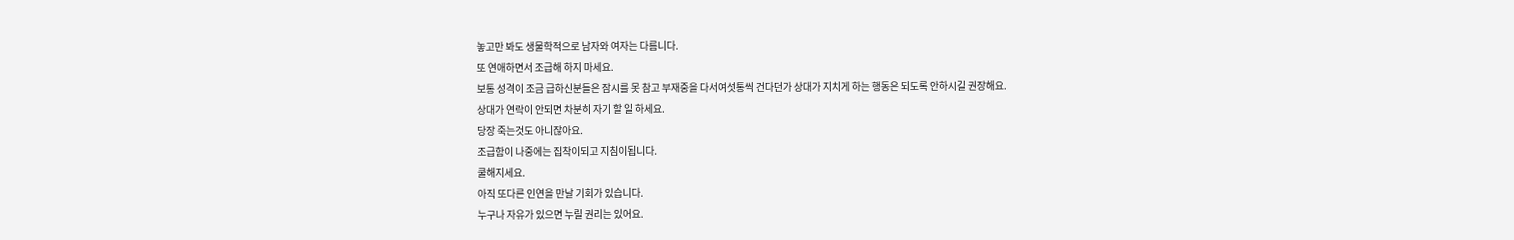놓고만 봐도 생물학적으로 남자와 여자는 다름니다.
또 연애하면서 조급해 하지 마세요.
보통 성격이 조금 급하신분들은 잠시를 못 참고 부재중을 다서여섯통씩 건다던가 상대가 지치게 하는 행동은 되도록 안하시길 권장해요.
상대가 연락이 안되면 차분히 자기 할 일 하세요.
당장 죽는것도 아니잖아요.
조급함이 나중에는 집착이되고 지침이됩니다.
쿨해지세요.
아직 또다른 인연을 만날 기회가 있습니다.
누구나 자유가 있으면 누릴 권리는 있어요.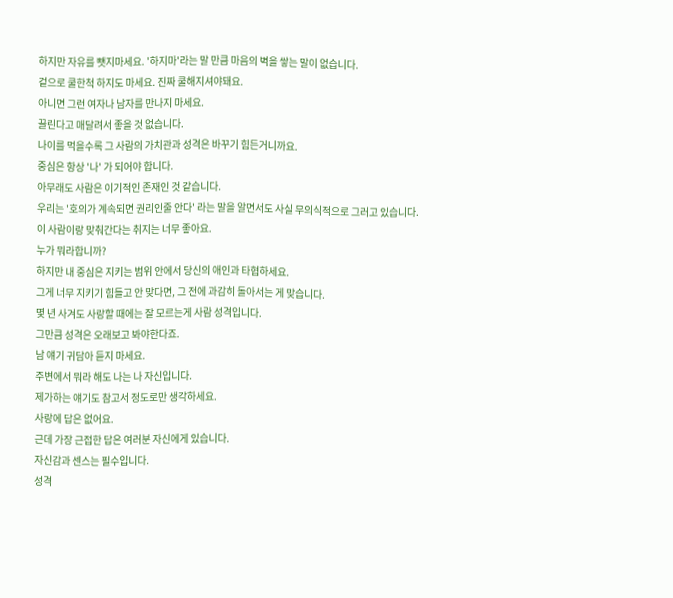하지만 자유를 뺏지마세요. '하지마'라는 말 만큼 마음의 벽을 쌓는 말이 없습니다.
겉으로 쿨한척 하지도 마세요. 진짜 쿨해지셔야돼요.
아니면 그런 여자나 남자를 만나지 마세요.
끌린다고 매달려서 좋을 것 없습니다.
나이를 먹을수록 그 사람의 가치관과 성격은 바꾸기 힘든거니까요.
중심은 항상 '나' 가 되어야 합니다.
아무래도 사람은 이기적인 존재인 것 같습니다.
우리는 '호의가 계속되면 권리인줄 안다' 라는 말을 알면서도 사실 무의식적으로 그러고 있습니다.
이 사람이랑 맞춰간다는 취지는 너무 좋아요.
누가 뭐라합니까?
하지만 내 중심은 지키는 범위 안에서 당신의 애인과 타협하세요.
그게 너무 지키기 힘들고 안 맞다면, 그 전에 과감히 돌아서는 게 맞습니다.
몇 년 사겨도 사랑할 때에는 잘 모르는게 사람 성격입니다.
그만큼 성격은 오래보고 봐야한다죠.
남 얘기 귀담아 듣지 마세요.
주변에서 뭐라 해도 나는 나 자신입니다.
제가하는 얘기도 참고서 정도로만 생각하세요.
사랑에 답은 없어요.
근데 가장 근접한 답은 여러분 자신에게 있습니다.
자신감과 센스는 필수입니다.
성격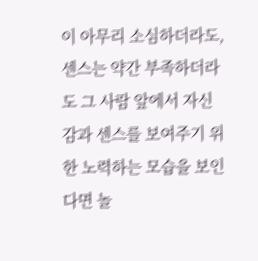이 아무리 소심하더라도, 센스는 약간 부족하더라도 그 사람 앞에서 자신감과 센스를 보여주기 위한 노력하는 모습을 보인다면 놀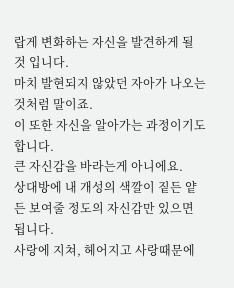랍게 변화하는 자신을 발견하게 될 것 입니다.
마치 발현되지 않았던 자아가 나오는것처럼 말이죠.
이 또한 자신을 알아가는 과정이기도 합니다.
큰 자신감을 바라는게 아니에요.
상대방에 내 개성의 색깔이 짙든 얕든 보여줄 정도의 자신감만 있으면 됩니다.
사랑에 지쳐, 헤어지고 사랑때문에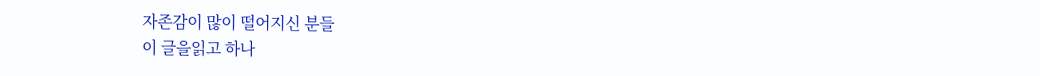자존감이 많이 떨어지신 분들
이 글을읽고 하나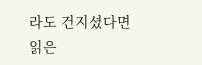라도 건지셨다면 읽은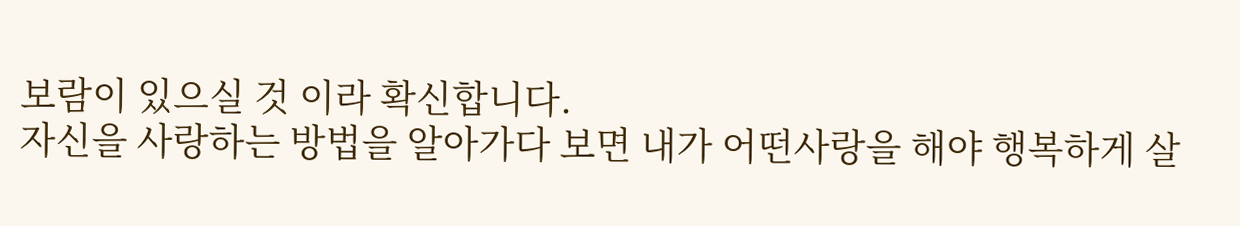보람이 있으실 것 이라 확신합니다.
자신을 사랑하는 방법을 알아가다 보면 내가 어떤사랑을 해야 행복하게 살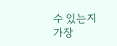수 있는지 가장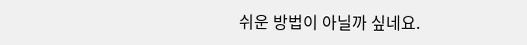쉬운 방법이 아닐까 싶네요.